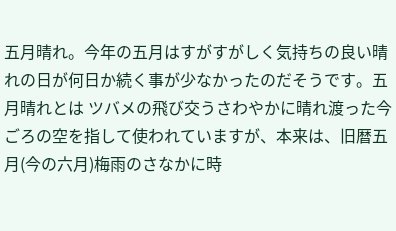五月晴れ。今年の五月はすがすがしく気持ちの良い晴れの日が何日か続く事が少なかったのだそうです。五月晴れとは ツバメの飛び交うさわやかに晴れ渡った今ごろの空を指して使われていますが、本来は、旧暦五月(今の六月)梅雨のさなかに時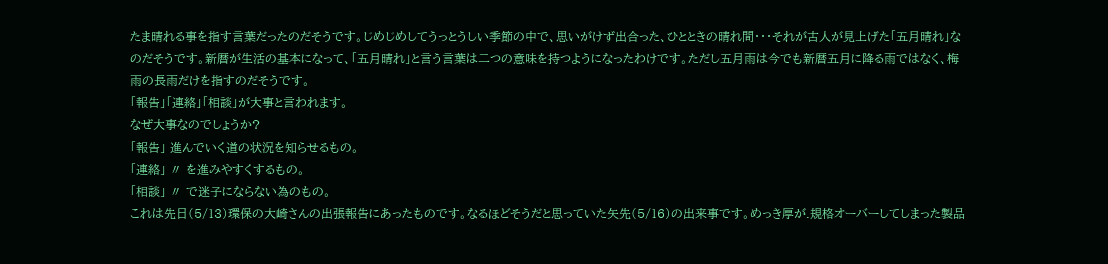たま晴れる事を指す言葉だったのだそうです。じめじめしてうっとうしい季節の中で、思いがけず出合った、ひとときの晴れ間・・・それが古人が見上げた「五月晴れ」なのだそうです。新暦が生活の基本になって、「五月晴れ」と言う言葉は二つの意味を持つようになったわけです。ただし五月雨は今でも新暦五月に降る雨ではなく、梅雨の長雨だけを指すのだそうです。
「報告」「連絡」「相談」が大事と言われます。
なぜ大事なのでしょうか?
「報告」 進んでいく道の状況を知らせるもの。
「連絡」 〃 を進みやすくするもの。
「相談」 〃 で迷子にならない為のもの。
これは先日(5/13)環保の大崎さんの出張報告にあったものです。なるほどそうだと思っていた矢先(5/16)の出来事です。めっき厚が.規格オーバーしてしまった製品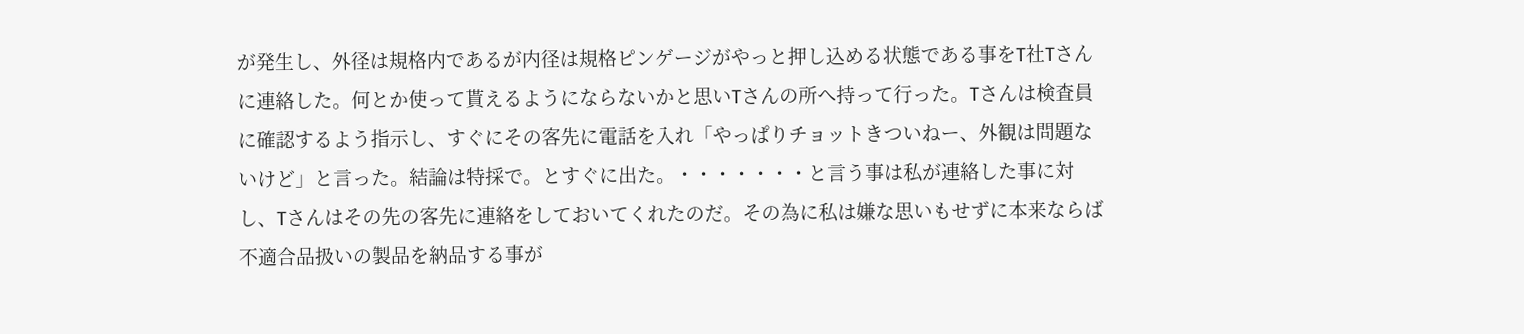が発生し、外径は規格内であるが内径は規格ピンゲージがやっと押し込める状態である事をT社Tさんに連絡した。何とか使って貰えるようにならないかと思いTさんの所へ持って行った。Tさんは検査員に確認するよう指示し、すぐにその客先に電話を入れ「やっぱりチョットきついねー、外観は問題ないけど」と言った。結論は特採で。とすぐに出た。・・・・・・・と言う事は私が連絡した事に対し、Tさんはその先の客先に連絡をしておいてくれたのだ。その為に私は嫌な思いもせずに本来ならば不適合品扱いの製品を納品する事が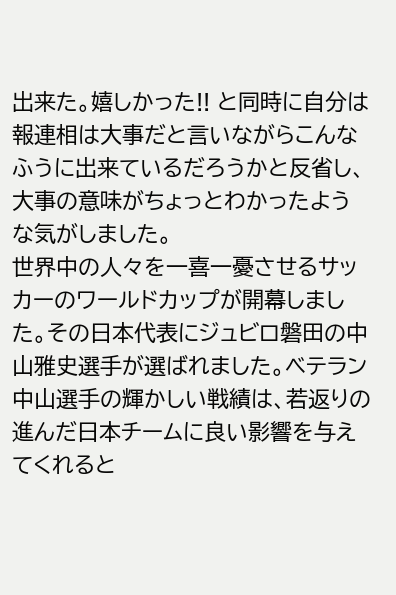出来た。嬉しかった!! と同時に自分は報連相は大事だと言いながらこんなふうに出来ているだろうかと反省し、大事の意味がちょっとわかったような気がしました。
世界中の人々を一喜一憂させるサッカーのワールドカップが開幕しました。その日本代表にジュビロ磐田の中山雅史選手が選ばれました。ベテラン中山選手の輝かしい戦績は、若返りの進んだ日本チームに良い影響を与えてくれると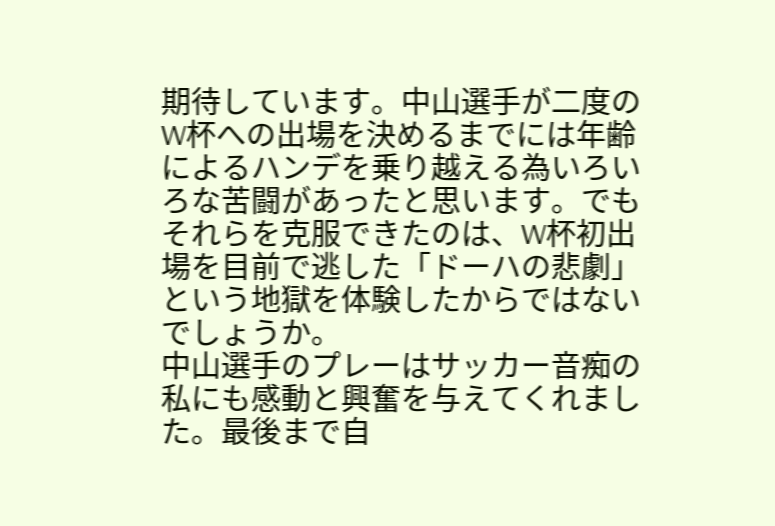期待しています。中山選手が二度のW杯への出場を決めるまでには年齢によるハンデを乗り越える為いろいろな苦闘があったと思います。でもそれらを克服できたのは、W杯初出場を目前で逃した「ドーハの悲劇」という地獄を体験したからではないでしょうか。
中山選手のプレーはサッカー音痴の私にも感動と興奮を与えてくれました。最後まで自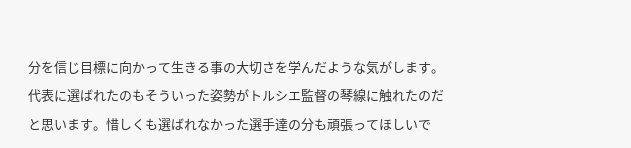分を信じ目標に向かって生きる事の大切さを学んだような気がします。代表に選ばれたのもそういった姿勢がトルシエ監督の琴線に触れたのだと思います。惜しくも選ばれなかった選手達の分も頑張ってほしいで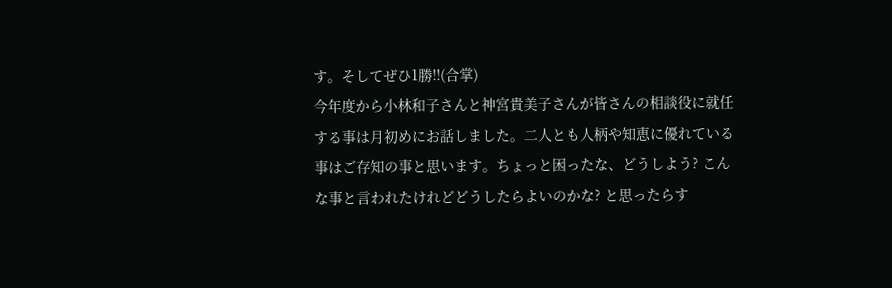す。そしてぜひ1勝!!(合掌)
今年度から小林和子さんと神宮貴美子さんが皆さんの相談役に就任する事は月初めにお話しました。二人とも人柄や知恵に優れている事はご存知の事と思います。ちょっと困ったな、どうしよう? こんな事と言われたけれどどうしたらよいのかな? と思ったらす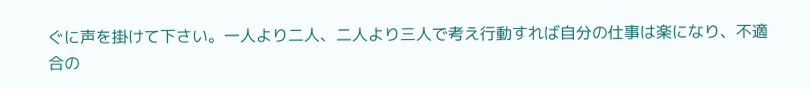ぐに声を掛けて下さい。一人より二人、二人より三人で考え行動すれば自分の仕事は楽になり、不適合の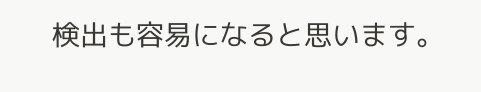検出も容易になると思います。